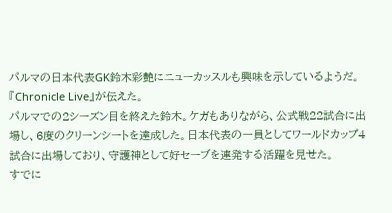パルマの日本代表GK鈴木彩艶にニューカッスルも興味を示しているようだ。『Chronicle Live』が伝えた。
パルマでの2シーズン目を終えた鈴木。ケガもありながら、公式戦22試合に出場し、6度のクリーンシートを達成した。日本代表の一員としてワールドカップ4試合に出場しており、守護神として好セーブを連発する活躍を見せた。
すでに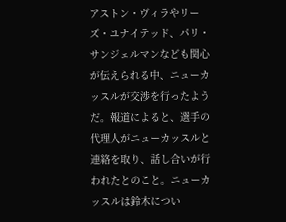アストン・ヴィラやリーズ・ユナイテッド、パリ・サンジェルマンなども関心が伝えられる中、ニューカッスルが交渉を行ったようだ。報道によると、選手の代理人がニューカッスルと連絡を取り、話し合いが行われたとのこと。ニューカッスルは鈴木につい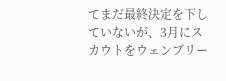てまだ最終決定を下していないが、3月にスカウトをウェンブリー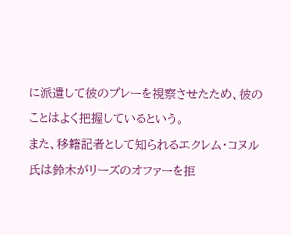に派遣して彼のプレーを視察させたため、彼のことはよく把握しているという。
また、移籍記者として知られるエクレム・コヌル氏は鈴木がリーズのオファーを拒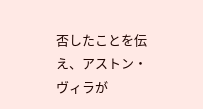否したことを伝え、アストン・ヴィラが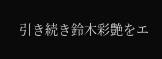引き続き鈴木彩艶をエ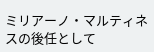ミリアーノ・マルティネスの後任として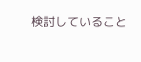検討していること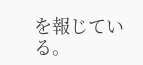を報じている。